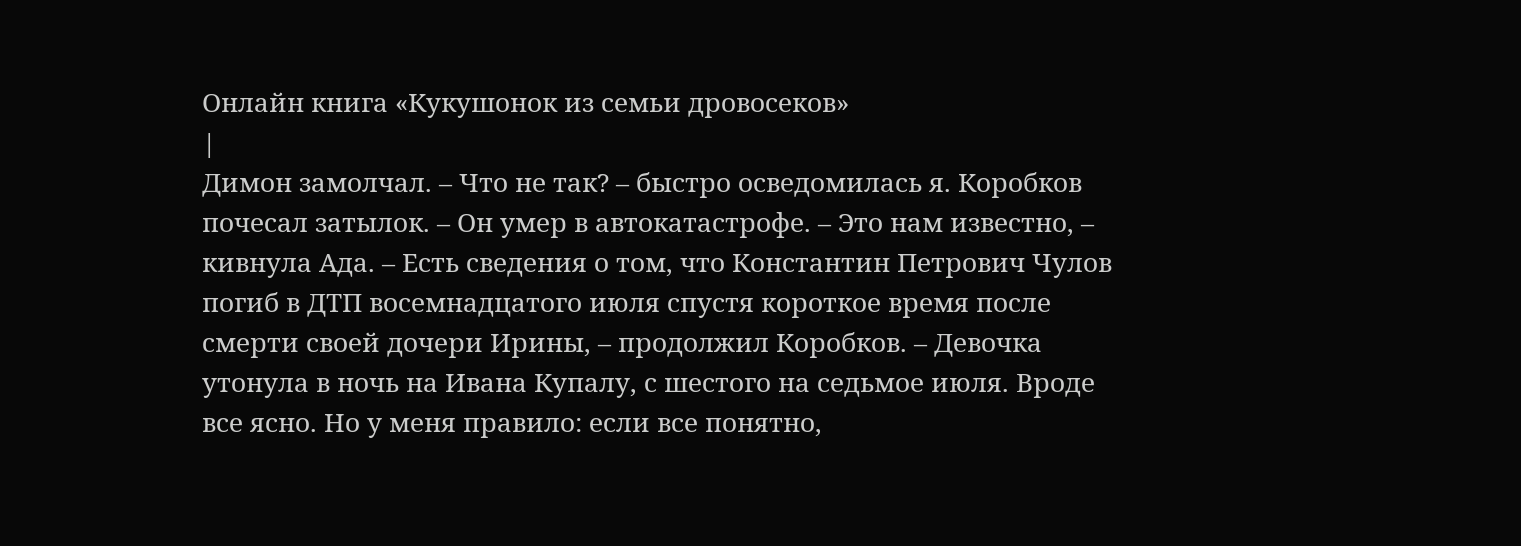Онлайн книга «Кукушонок из семьи дровосеков»
|
Димон замолчал. – Что не так? – быстро осведомилась я. Коробков почесал затылок. – Он умер в автокатастрофе. – Это нам известно, – кивнула Ада. – Есть сведения о том, что Константин Петрович Чулов погиб в ДТП восемнадцатого июля спустя короткое время после смерти своей дочери Ирины, – продолжил Коробков. – Девочка утонула в ночь на Ивана Купалу, с шестого на седьмое июля. Вроде все ясно. Но у меня правило: если все понятно,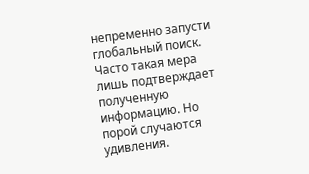непременно запусти глобальный поиск. Часто такая мера лишь подтверждает полученную информацию. Но порой случаются удивления.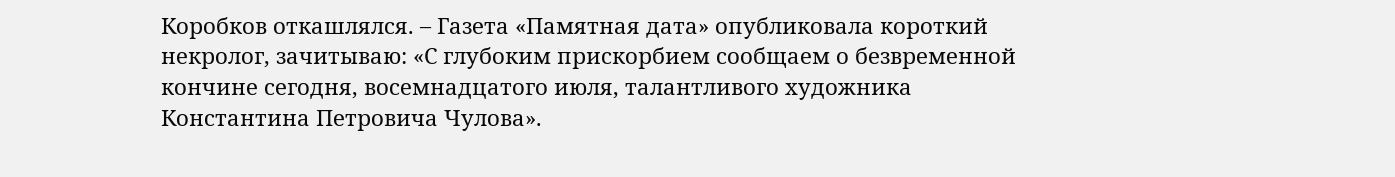Коробков откашлялся. – Газета «Памятная дата» опубликовала короткий некролог, зачитываю: «С глубоким прискорбием сообщаем о безвременной кончине сегодня, восемнадцатого июля, талантливого художника Константина Петровича Чулова».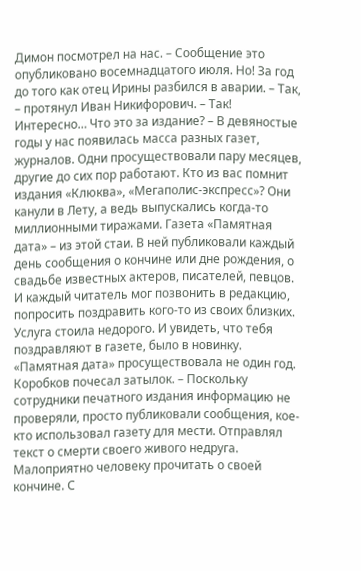Димон посмотрел на нас. – Сообщение это опубликовано восемнадцатого июля. Но! За год до того как отец Ирины разбился в аварии. – Так, – протянул Иван Никифорович. – Так! Интересно… Что это за издание? – В девяностые годы у нас появилась масса разных газет, журналов. Одни просуществовали пару месяцев, другие до сих пор работают. Кто из вас помнит издания «Клюква», «Мегаполис-экспресс»? Они канули в Лету, а ведь выпускались когда-то миллионными тиражами. Газета «Памятная дата» – из этой стаи. В ней публиковали каждый день сообщения о кончине или дне рождения, о свадьбе известных актеров, писателей, певцов. И каждый читатель мог позвонить в редакцию, попросить поздравить кого-то из своих близких. Услуга стоила недорого. И увидеть, что тебя поздравляют в газете, было в новинку. «Памятная дата» просуществовала не один год. Коробков почесал затылок. – Поскольку сотрудники печатного издания информацию не проверяли, просто публиковали сообщения, кое-кто использовал газету для мести. Отправлял текст о смерти своего живого недруга. Малоприятно человеку прочитать о своей кончине. С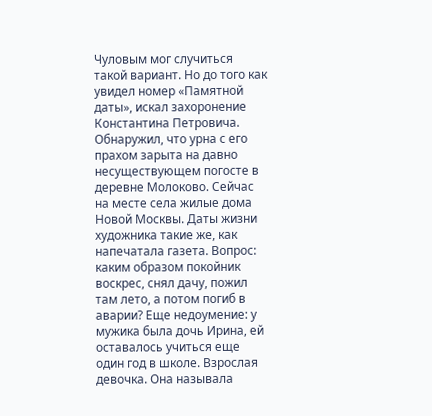Чуловым мог случиться такой вариант. Но до того как увидел номер «Памятной даты», искал захоронение Константина Петровича. Обнаружил, что урна с его прахом зарыта на давно несуществующем погосте в деревне Молоково. Сейчас на месте села жилые дома Новой Москвы. Даты жизни художника такие же, как напечатала газета. Вопрос: каким образом покойник воскрес, снял дачу, пожил там лето, а потом погиб в аварии? Еще недоумение: у мужика была дочь Ирина, ей оставалось учиться еще один год в школе. Взрослая девочка. Она называла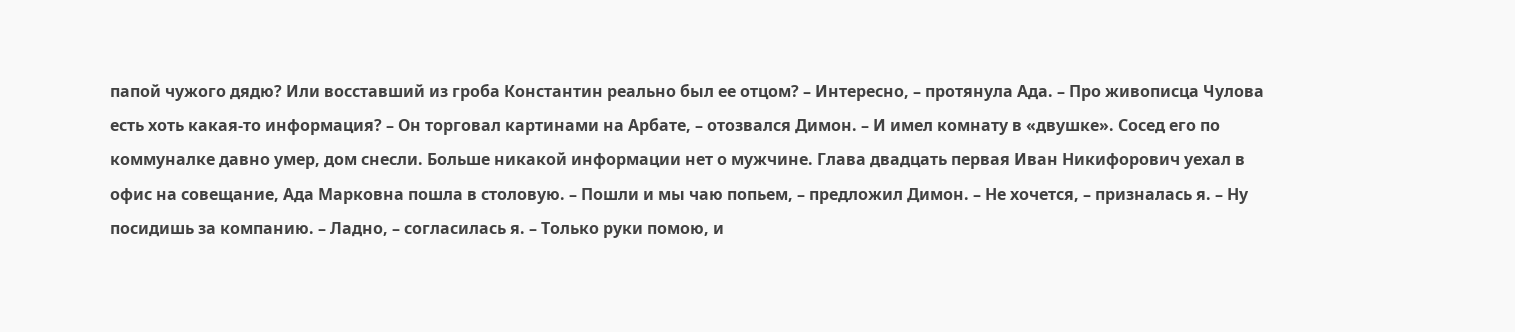папой чужого дядю? Или восставший из гроба Константин реально был ее отцом? – Интересно, – протянула Ада. – Про живописца Чулова есть хоть какая-то информация? – Он торговал картинами на Арбате, – отозвался Димон. – И имел комнату в «двушке». Сосед его по коммуналке давно умер, дом снесли. Больше никакой информации нет о мужчине. Глава двадцать первая Иван Никифорович уехал в офис на совещание, Ада Марковна пошла в столовую. – Пошли и мы чаю попьем, – предложил Димон. – Не хочется, – призналась я. – Ну посидишь за компанию. – Ладно, – согласилась я. – Только руки помою, и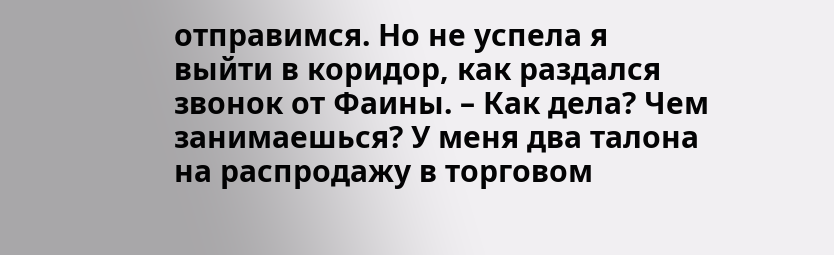отправимся. Но не успела я выйти в коридор, как раздался звонок от Фаины. – Как дела? Чем занимаешься? У меня два талона на распродажу в торговом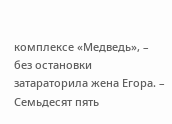комплексе «Медведь», – без остановки затараторила жена Егора. – Семьдесят пять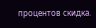процентов скидка.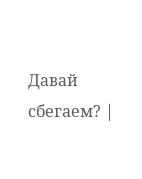Давай сбегаем? |